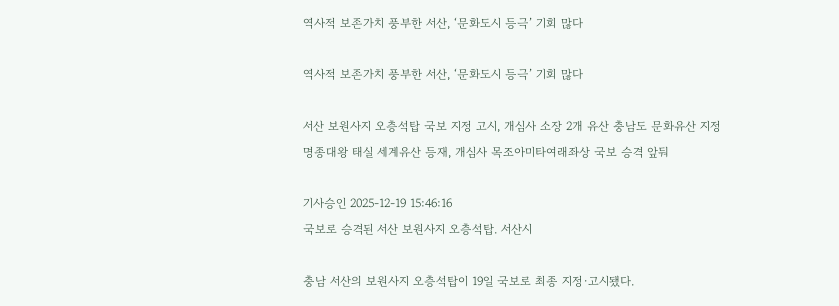역사적 보존가치 풍부한 서산, ‘문화도시 등극’ 기회 많다

역사적 보존가치 풍부한 서산, ‘문화도시 등극’ 기회 많다

서산 보원사지 오층석탑 국보 지정 고시, 개심사 소장 2개 유산 충남도 문화유산 지정
명종대왕 태실 세계유산 등재, 개심사 목조아미타여래좌상 국보 승격 앞둬

기사승인 2025-12-19 15:46:16
국보로 승격된 서산 보원사지 오층석탑. 서산시

충남 서산의 보원사지 오층석탑이 19일 국보로 최종 지정·고시됐다.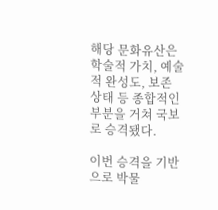해당 문화유산은 학술적 가치, 예술적 완성도, 보존 상태 등 종합적인 부분을 거쳐 국보로 승격됐다.

이번 승격을 기반으로 박물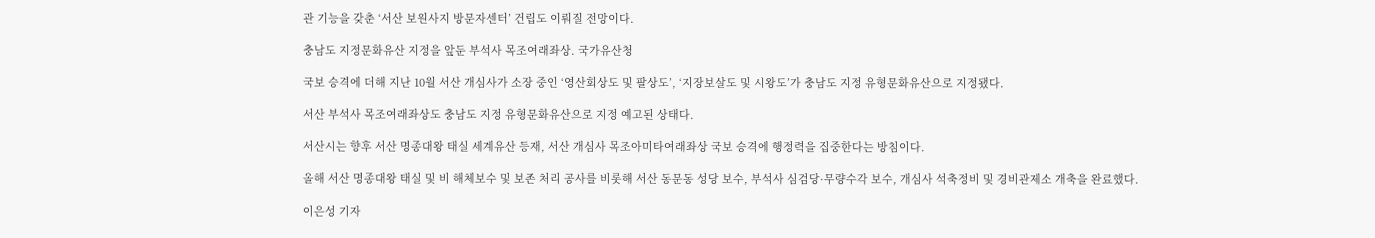관 기능을 갖춘 ‘서산 보원사지 방문자센터’ 건립도 이뤄질 전망이다.

충남도 지정문화유산 지정을 앞둔 부석사 목조여래좌상. 국가유산청

국보 승격에 더해 지난 10월 서산 개심사가 소장 중인 ‘영산회상도 및 팔상도’, ‘지장보살도 및 시왕도’가 충남도 지정 유형문화유산으로 지정됐다.

서산 부석사 목조여래좌상도 충남도 지정 유형문화유산으로 지정 예고된 상태다.

서산시는 향후 서산 명종대왕 태실 세계유산 등재, 서산 개심사 목조아미타여래좌상 국보 승격에 행정력을 집중한다는 방침이다.

올해 서산 명종대왕 태실 및 비 해체보수 및 보존 처리 공사를 비롯해 서산 동문동 성당 보수, 부석사 심검당·무량수각 보수, 개심사 석축정비 및 경비관제소 개축을 완료했다.

이은성 기자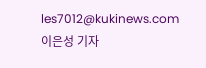les7012@kukinews.com
이은성 기자